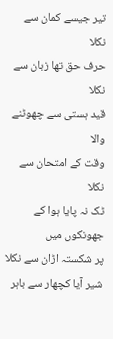تیر جیسے کمان سے نکلا
حرف حق تھا زبان سے نکلا
قید ہستی سے چھوٹنے والا
وقت کے امتحان سے نکلا
ٹک نہ پایا ہوا کے جھونکوں میں
پر شکستہ اڑان سے نکلا
شیر آیا کچھار سے باہر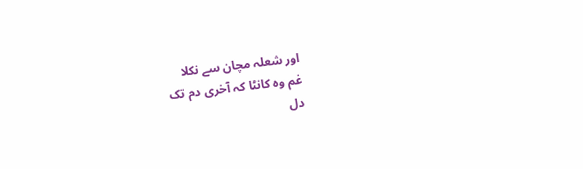اور شعلہ مچان سے نکلا
غم وہ کانٹا کہ آخری دم تک
دل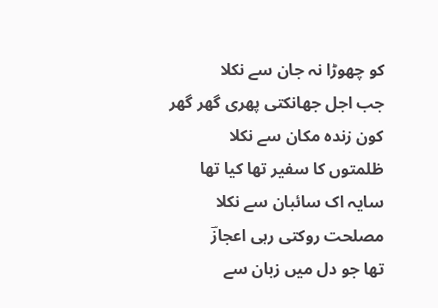کو چھوڑا نہ جان سے نکلا
جب اجل جھانکتی پھری گھر گھر
کون زندہ مکان سے نکلا
ظلمتوں کا سفیر تھا کیا تھا
سایہ اک سائبان سے نکلا
مصلحت روکتی رہی اعجازؔ
تھا جو دل میں زبان سے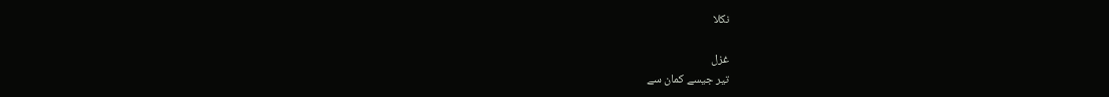نکلا

غزل
تیر جیسے کمان سے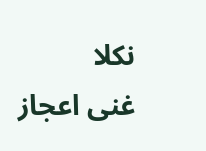نکلا
غنی اعجاز